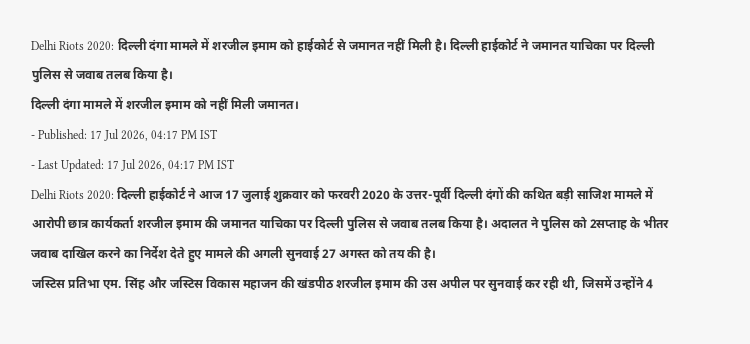Delhi Riots 2020: दिल्ली दंगा मामले में शरजील इमाम को हाईकोर्ट से जमानत नहीं मिली है। दिल्ली हाईकोर्ट ने जमानत याचिका पर दिल्ली पुलिस से जवाब तलब किया है।
दिल्ली दंगा मामले में शरजील इमाम को नहीं मिली जमानत।
- Published: 17 Jul 2026, 04:17 PM IST
- Last Updated: 17 Jul 2026, 04:17 PM IST
Delhi Riots 2020: दिल्ली हाईकोर्ट ने आज 17 जुलाई शुक्रवार को फरवरी 2020 के उत्तर-पूर्वी दिल्ली दंगों की कथित बड़ी साजिश मामले में आरोपी छात्र कार्यकर्ता शरजील इमाम की जमानत याचिका पर दिल्ली पुलिस से जवाब तलब किया है। अदालत ने पुलिस को 2सप्ताह के भीतर जवाब दाखिल करने का निर्देश देते हुए मामले की अगली सुनवाई 27 अगस्त को तय की है।
जस्टिस प्रतिभा एम. सिंह और जस्टिस विकास महाजन की खंडपीठ शरजील इमाम की उस अपील पर सुनवाई कर रही थी, जिसमें उन्होंने 4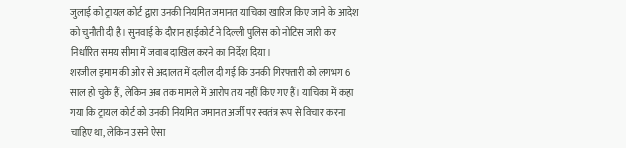जुलाई को ट्रायल कोर्ट द्वारा उनकी नियमित जमानत याचिका खारिज किए जाने के आदेश को चुनौती दी है। सुनवाई के दौरान हाईकोर्ट ने दिल्ली पुलिस को नोटिस जारी कर निर्धारित समय सीमा में जवाब दाखिल करने का निर्देश दिया।
शरजील इमाम की ओर से अदालत में दलील दी गई कि उनकी गिरफ्तारी को लगभग 6 साल हो चुके हैं, लेकिन अब तक मामले में आरोप तय नहीं किए गए हैं। याचिका में कहा गया कि ट्रायल कोर्ट को उनकी नियमित जमानत अर्जी पर स्वतंत्र रूप से विचार करना चाहिए था, लेकिन उसने ऐसा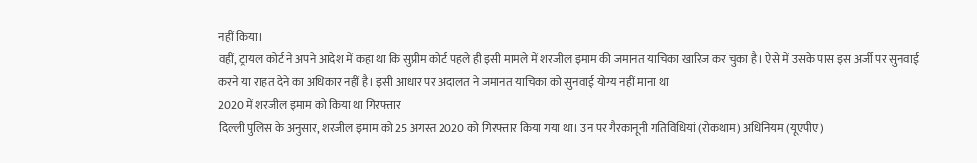नहीं किया।
वहीं, ट्रायल कोर्ट ने अपने आदेश में कहा था कि सुप्रीम कोर्ट पहले ही इसी मामले में शरजील इमाम की जमानत याचिका खारिज कर चुका है। ऐसे में उसके पास इस अर्जी पर सुनवाई करने या राहत देने का अधिकार नहीं है। इसी आधार पर अदालत ने जमानत याचिका को सुनवाई योग्य नहीं माना था
2020 में शरजील इमाम को किया था गिरफ्तार
दिल्ली पुलिस के अनुसार, शरजील इमाम को 25 अगस्त 2020 को गिरफ्तार किया गया था। उन पर गैरकानूनी गतिविधियां (रोकथाम) अधिनियम (यूएपीए)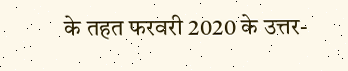के तहत फरवरी 2020 के उत्तर-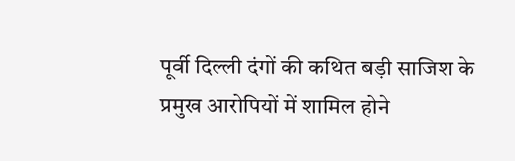पूर्वी दिल्ली दंगों की कथित बड़ी साजिश के प्रमुख आरोपियों में शामिल होने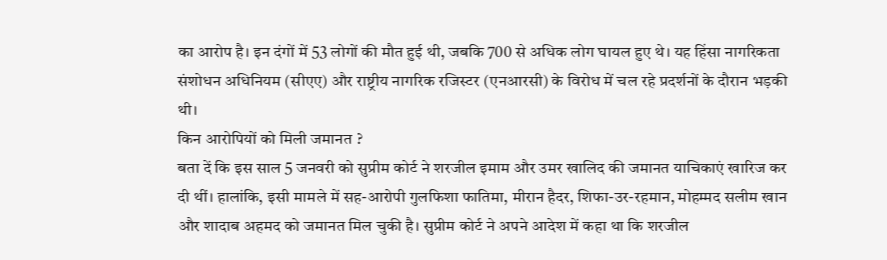का आरोप है। इन दंगों में 53 लोगों की मौत हुई थी, जबकि 700 से अधिक लोग घायल हुए थे। यह हिंसा नागरिकता संशोधन अधिनियम (सीएए) और राष्ट्रीय नागरिक रजिस्टर (एनआरसी) के विरोध में चल रहे प्रदर्शनों के दौरान भड़की थी।
किन आरोपियों को मिली जमानत ?
बता दें कि इस साल 5 जनवरी को सुप्रीम कोर्ट ने शरजील इमाम और उमर खालिद की जमानत याचिकाएं खारिज कर दी थीं। हालांकि, इसी मामले में सह-आरोपी गुलफिशा फातिमा, मीरान हैदर, शिफा-उर-रहमान, मोहम्मद सलीम खान और शादाब अहमद को जमानत मिल चुकी है। सुप्रीम कोर्ट ने अपने आदेश में कहा था कि शरजील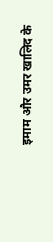इमाम और उमर खालिद के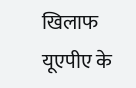खिलाफ यूएपीए के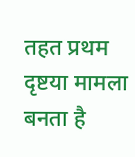तहत प्रथम दृष्टया मामला बनता है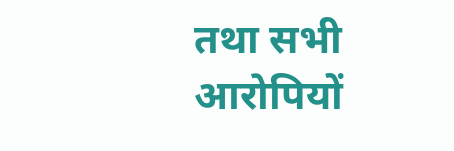तथा सभी आरोपियों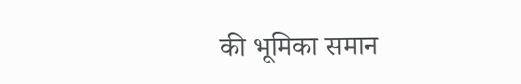की भूमिका समान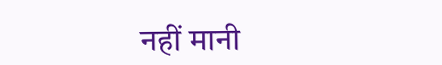नहीं मानी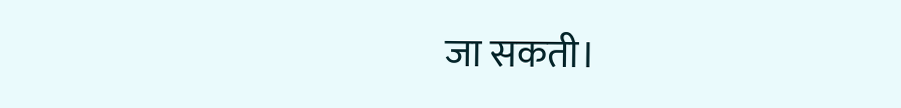जा सकती।